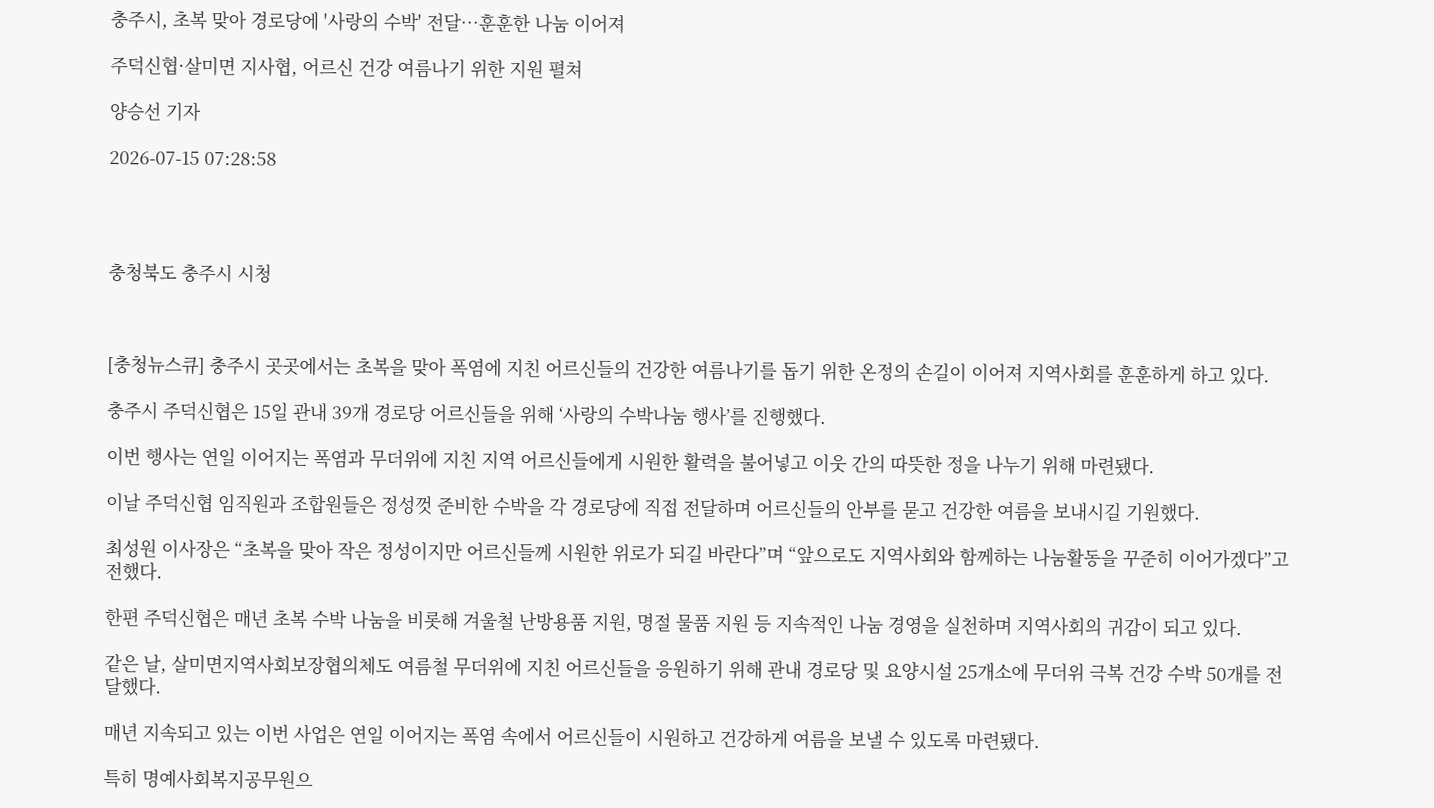충주시, 초복 맞아 경로당에 '사랑의 수박' 전달…훈훈한 나눔 이어져

주덕신협·살미면 지사협, 어르신 건강 여름나기 위한 지원 펼쳐

양승선 기자

2026-07-15 07:28:58




충청북도 충주시 시청



[충청뉴스큐] 충주시 곳곳에서는 초복을 맞아 폭염에 지친 어르신들의 건강한 여름나기를 돕기 위한 온정의 손길이 이어져 지역사회를 훈훈하게 하고 있다.

충주시 주덕신협은 15일 관내 39개 경로당 어르신들을 위해 ‘사랑의 수박나눔 행사’를 진행했다.

이번 행사는 연일 이어지는 폭염과 무더위에 지친 지역 어르신들에게 시원한 활력을 불어넣고 이웃 간의 따뜻한 정을 나누기 위해 마련됐다.

이날 주덕신협 임직원과 조합원들은 정성껏 준비한 수박을 각 경로당에 직접 전달하며 어르신들의 안부를 묻고 건강한 여름을 보내시길 기원했다.

최성원 이사장은 “초복을 맞아 작은 정성이지만 어르신들께 시원한 위로가 되길 바란다”며 “앞으로도 지역사회와 함께하는 나눔활동을 꾸준히 이어가겠다”고 전했다.

한편 주덕신협은 매년 초복 수박 나눔을 비롯해 겨울철 난방용품 지원, 명절 물품 지원 등 지속적인 나눔 경영을 실천하며 지역사회의 귀감이 되고 있다.

같은 날, 살미면지역사회보장협의체도 여름철 무더위에 지친 어르신들을 응원하기 위해 관내 경로당 및 요양시설 25개소에 무더위 극복 건강 수박 50개를 전달했다.

매년 지속되고 있는 이번 사업은 연일 이어지는 폭염 속에서 어르신들이 시원하고 건강하게 여름을 보낼 수 있도록 마련됐다.

특히 명예사회복지공무원으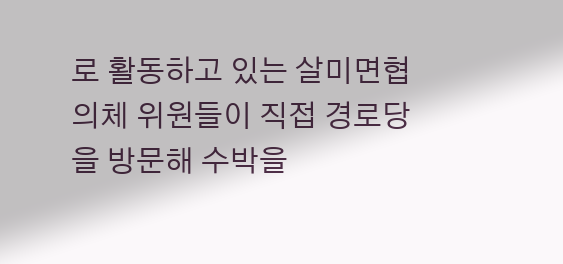로 활동하고 있는 살미면협의체 위원들이 직접 경로당을 방문해 수박을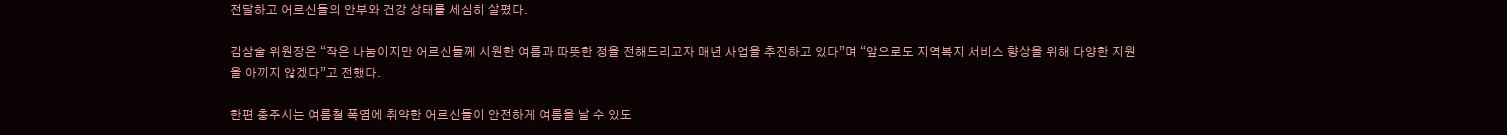전달하고 어르신들의 안부와 건강 상태를 세심히 살폈다.

김삼술 위원장은 “작은 나눔이지만 어르신들께 시원한 여름과 따뜻한 정을 전해드리고자 매년 사업을 추진하고 있다”며 “앞으로도 지역복지 서비스 향상을 위해 다양한 지원을 아끼지 않겠다”고 전했다.

한편 충주시는 여름철 폭염에 취약한 어르신들이 안전하게 여름을 날 수 있도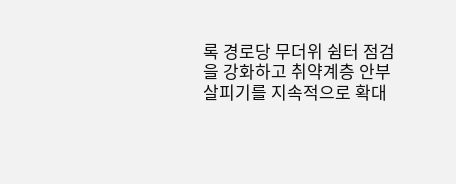록 경로당 무더위 쉼터 점검을 강화하고 취약계층 안부 살피기를 지속적으로 확대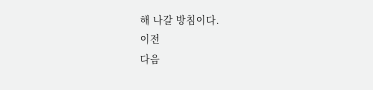해 나갈 방침이다.
이전
다음